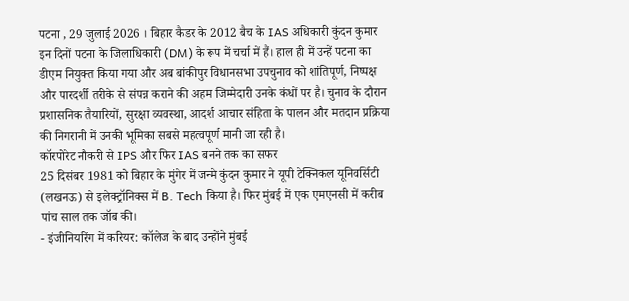पटना , 29 जुलाई 2026 । बिहार कैडर के 2012 बैच के IAS अधिकारी कुंदन कुमार इन दिनों पटना के जिलाधिकारी (DM) के रूप में चर्चा में हैं। हाल ही में उन्हें पटना का डीएम नियुक्त किया गया और अब बांकीपुर विधानसभा उपचुनाव को शांतिपूर्ण, निष्पक्ष और पारदर्शी तरीके से संपन्न कराने की अहम जिम्मेदारी उनके कंधों पर है। चुनाव के दौरान प्रशासनिक तैयारियों, सुरक्षा व्यवस्था, आदर्श आचार संहिता के पालन और मतदान प्रक्रिया की निगरानी में उनकी भूमिका सबसे महत्वपूर्ण मानी जा रही है।
कॉरपोरेट नौकरी से IPS और फिर IAS बनने तक का सफर
25 दिसंबर 1981 को बिहार के मुंगेर में जन्मे कुंदन कुमार ने यूपी टेक्निकल यूनिवर्सिटी (लखनऊ) से इलेक्ट्रॉनिक्स में B. Tech किया है। फिर मुंबई में एक एमएनसी में करीब पांच साल तक जॉब की।
- इंजीनियरिंग में करियर: कॉलेज के बाद उन्होंने मुंबई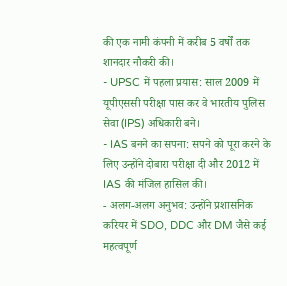की एक नामी कंपनी में करीब 5 वर्षों तक शानदार नौकरी की।
- UPSC में पहला प्रयास: साल 2009 में यूपीएससी परीक्षा पास कर वे भारतीय पुलिस सेवा (IPS) अधिकारी बने।
- IAS बनने का सपना: सपने को पूरा करने के लिए उन्होंने दोबारा परीक्षा दी और 2012 में IAS की मंजिल हासिल की।
- अलग-अलग अनुभव: उन्होंने प्रशासनिक करियर में SDO, DDC और DM जैसे कई महत्वपूर्ण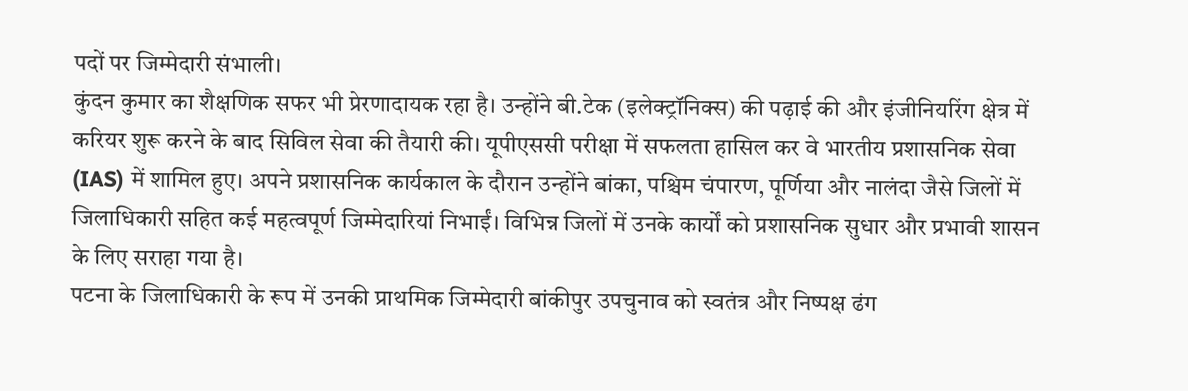पदों पर जिम्मेदारी संभाली।
कुंदन कुमार का शैक्षणिक सफर भी प्रेरणादायक रहा है। उन्होंने बी.टेक (इलेक्ट्रॉनिक्स) की पढ़ाई की और इंजीनियरिंग क्षेत्र में करियर शुरू करने के बाद सिविल सेवा की तैयारी की। यूपीएससी परीक्षा में सफलता हासिल कर वे भारतीय प्रशासनिक सेवा (IAS) में शामिल हुए। अपने प्रशासनिक कार्यकाल के दौरान उन्होंने बांका, पश्चिम चंपारण, पूर्णिया और नालंदा जैसे जिलों में जिलाधिकारी सहित कई महत्वपूर्ण जिम्मेदारियां निभाईं। विभिन्न जिलों में उनके कार्यों को प्रशासनिक सुधार और प्रभावी शासन के लिए सराहा गया है।
पटना के जिलाधिकारी के रूप में उनकी प्राथमिक जिम्मेदारी बांकीपुर उपचुनाव को स्वतंत्र और निष्पक्ष ढंग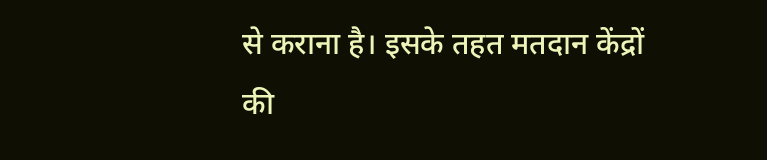से कराना है। इसके तहत मतदान केंद्रों की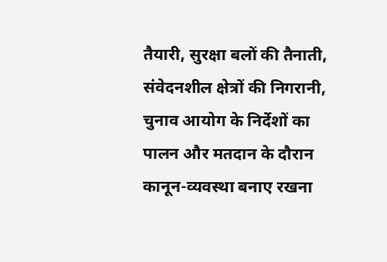तैयारी, सुरक्षा बलों की तैनाती, संवेदनशील क्षेत्रों की निगरानी, चुनाव आयोग के निर्देशों का पालन और मतदान के दौरान कानून-व्यवस्था बनाए रखना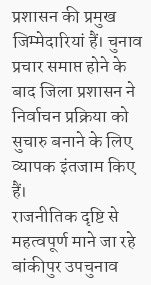प्रशासन की प्रमुख जिम्मेदारियां हैं। चुनाव प्रचार समाप्त होने के बाद जिला प्रशासन ने निर्वाचन प्रक्रिया को सुचारु बनाने के लिए व्यापक इंतजाम किए हैं।
राजनीतिक दृष्टि से महत्वपूर्ण माने जा रहे बांकीपुर उपचुनाव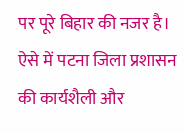पर पूरे बिहार की नजर है। ऐसे में पटना जिला प्रशासन की कार्यशैली और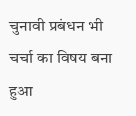चुनावी प्रबंधन भी चर्चा का विषय बना हुआ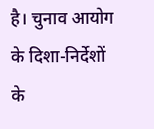है। चुनाव आयोग के दिशा-निर्देशों के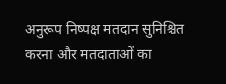अनुरूप निष्पक्ष मतदान सुनिश्चित करना और मतदाताओं का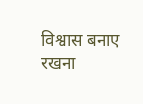विश्वास बनाए रखना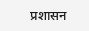प्रशासन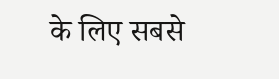के लिए सबसे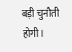बड़ी चुनौती होगी।